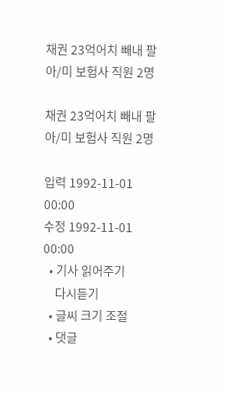채권 23억어치 빼내 팔아/미 보험사 직원 2명

채권 23억어치 빼내 팔아/미 보험사 직원 2명

입력 1992-11-01 00:00
수정 1992-11-01 00:00
  • 기사 읽어주기
    다시듣기
  • 글씨 크기 조절
  • 댓글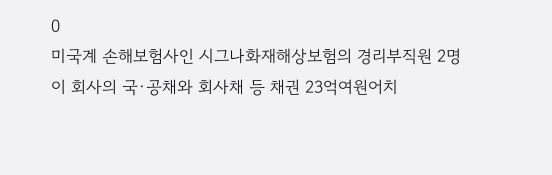0
미국계 손해보험사인 시그나화재해상보험의 경리부직원 2명이 회사의 국·공채와 회사채 등 채권 23억여원어치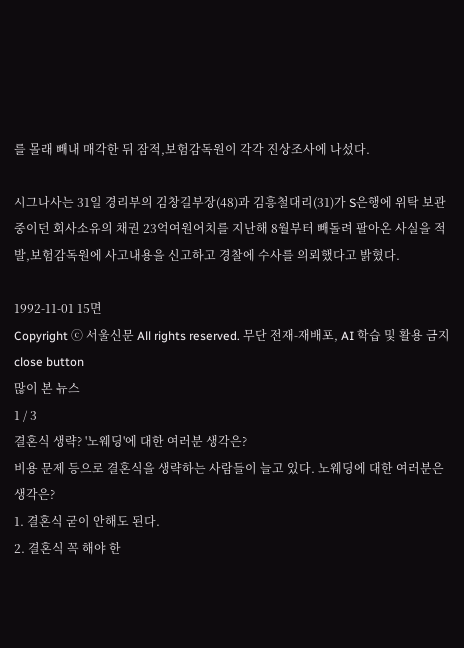를 몰래 빼내 매각한 뒤 잠적,보험감독원이 각각 진상조사에 나섰다.

시그나사는 31일 경리부의 김창길부장(48)과 김흥철대리(31)가 S은행에 위탁 보관중이던 회사소유의 채권 23억여원어치를 지난해 8월부터 빼돌려 팔아온 사실을 적발,보험감독원에 사고내용을 신고하고 경찰에 수사를 의뢰했다고 밝혔다.

1992-11-01 15면
Copyright ⓒ 서울신문 All rights reserved. 무단 전재-재배포, AI 학습 및 활용 금지
close button
많이 본 뉴스
1 / 3
결혼식 생략? '노웨딩'에 대한 여러분 생각은?
비용 문제 등으로 결혼식을 생략하는 사람들이 늘고 있다. 노웨딩에 대한 여러분은 생각은?
1. 결혼식 굳이 안해도 된다.
2. 결혼식 꼭 해야 한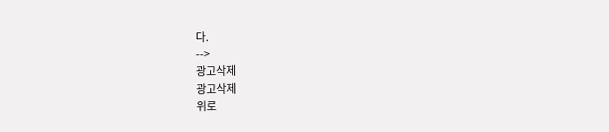다.
-->
광고삭제
광고삭제
위로